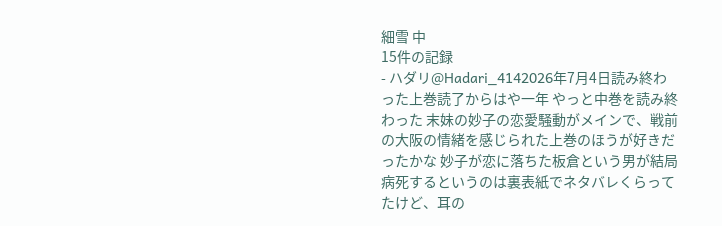細雪 中
15件の記録
- ハダリ@Hadari_4142026年7月4日読み終わった上巻読了からはや一年 やっと中巻を読み終わった 末妹の妙子の恋愛騒動がメインで、戦前の大阪の情緒を感じられた上巻のほうが好きだったかな 妙子が恋に落ちた板倉という男が結局病死するというのは裏表紙でネタバレくらってたけど、耳の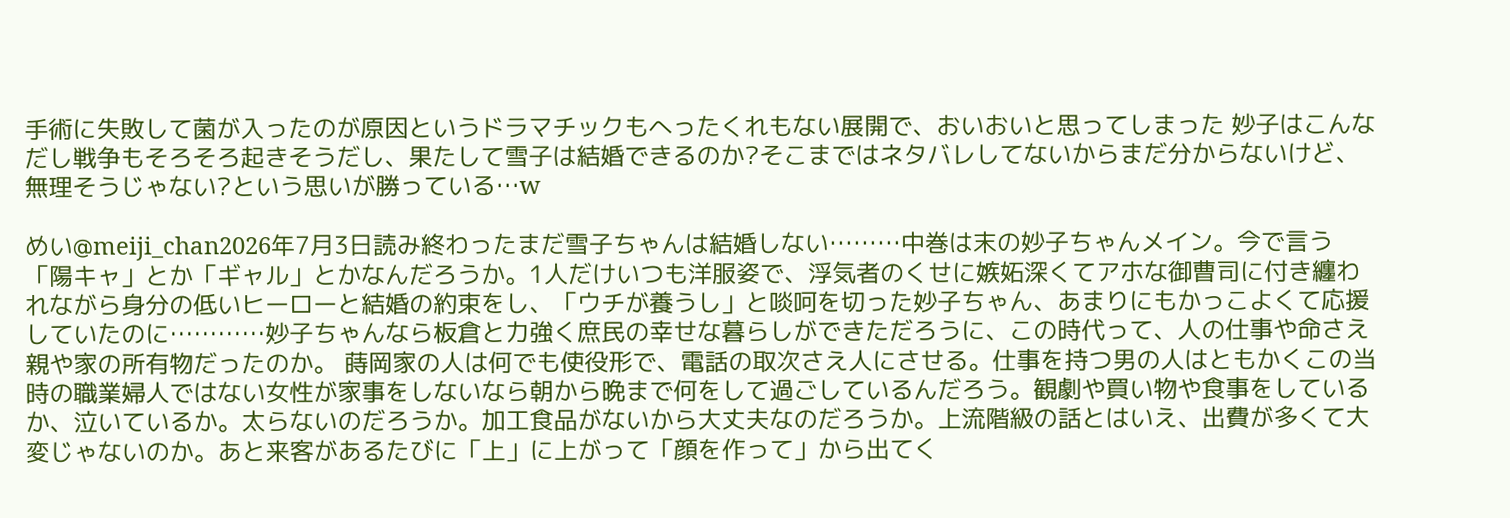手術に失敗して菌が入ったのが原因というドラマチックもへったくれもない展開で、おいおいと思ってしまった 妙子はこんなだし戦争もそろそろ起きそうだし、果たして雪子は結婚できるのか?そこまではネタバレしてないからまだ分からないけど、無理そうじゃない?という思いが勝っている…w

めい@meiji_chan2026年7月3日読み終わったまだ雪子ちゃんは結婚しない………中巻は末の妙子ちゃんメイン。今で言う「陽キャ」とか「ギャル」とかなんだろうか。1人だけいつも洋服姿で、浮気者のくせに嫉妬深くてアホな御曹司に付き纏われながら身分の低いヒーローと結婚の約束をし、「ウチが養うし」と啖呵を切った妙子ちゃん、あまりにもかっこよくて応援していたのに…………妙子ちゃんなら板倉と力強く庶民の幸せな暮らしができただろうに、この時代って、人の仕事や命さえ親や家の所有物だったのか。 蒔岡家の人は何でも使役形で、電話の取次さえ人にさせる。仕事を持つ男の人はともかくこの当時の職業婦人ではない女性が家事をしないなら朝から晩まで何をして過ごしているんだろう。観劇や買い物や食事をしているか、泣いているか。太らないのだろうか。加工食品がないから大丈夫なのだろうか。上流階級の話とはいえ、出費が多くて大変じゃないのか。あと来客があるたびに「上」に上がって「顔を作って」から出てく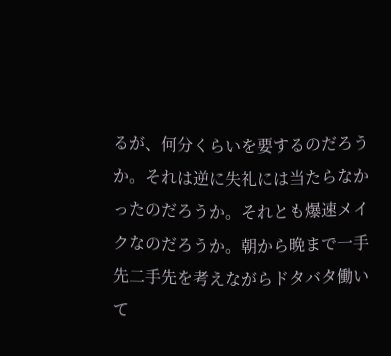るが、何分くらいを要するのだろうか。それは逆に失礼には当たらなかったのだろうか。それとも爆速メイクなのだろうか。朝から晩まで一手先二手先を考えながらドタバタ働いて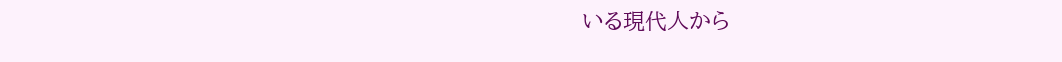いる現代人から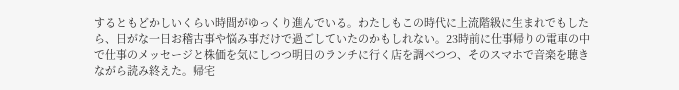するともどかしいくらい時間がゆっくり進んでいる。わたしもこの時代に上流階級に生まれでもしたら、日がな一日お稽古事や悩み事だけで過ごしていたのかもしれない。23時前に仕事帰りの電車の中で仕事のメッセージと株価を気にしつつ明日のランチに行く店を調べつつ、そのスマホで音楽を聴きながら読み終えた。帰宅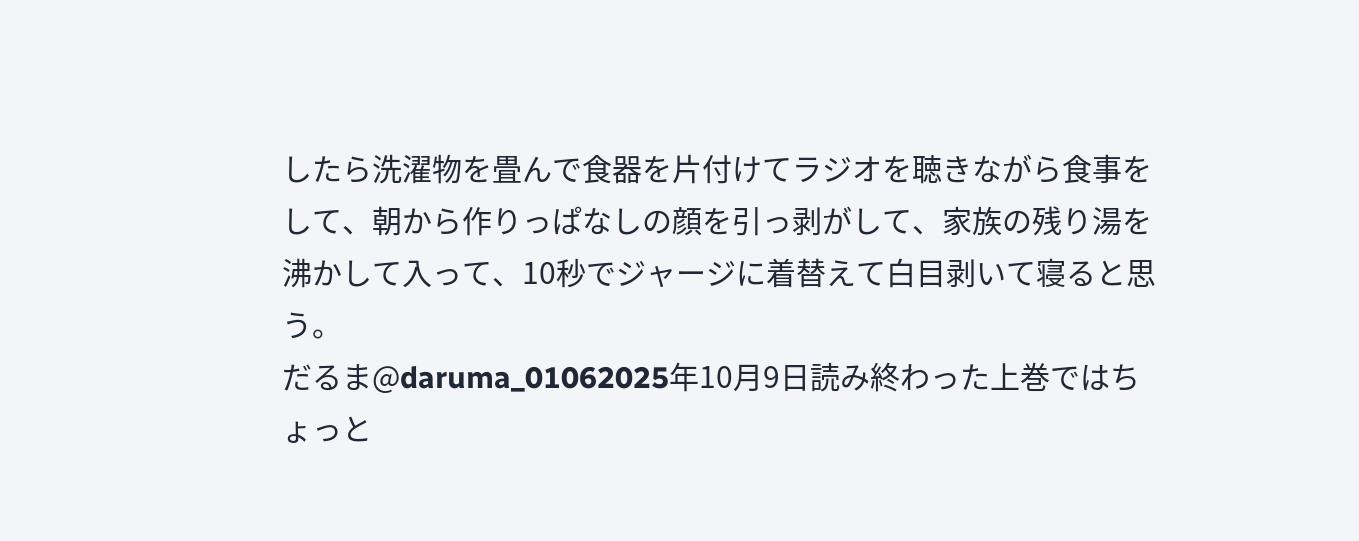したら洗濯物を畳んで食器を片付けてラジオを聴きながら食事をして、朝から作りっぱなしの顔を引っ剥がして、家族の残り湯を沸かして入って、10秒でジャージに着替えて白目剥いて寝ると思う。
だるま@daruma_01062025年10月9日読み終わった上巻ではちょっと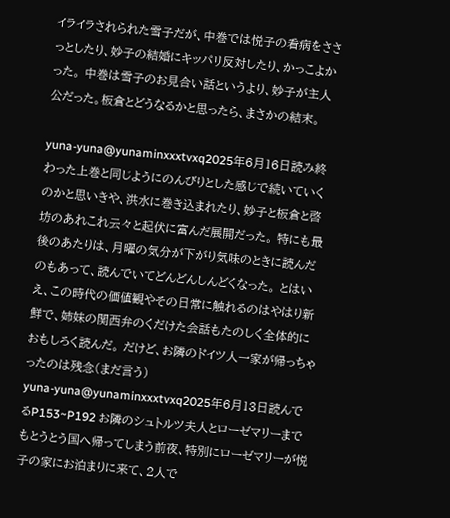イライラされられた雪子だが、中巻では悦子の看病をささっとしたり、妙子の結婚にキッパリ反対したり、かっこよかった。 中巻は雪子のお見合い話というより、妙子が主人公だった。板倉とどうなるかと思ったら、まさかの結末。

yuna-yuna@yunaminxxxtvxq2025年6月16日読み終わった上巻と同じようにのんびりとした感じで続いていくのかと思いきや、洪水に巻き込まれたり、妙子と板倉と啓坊のあれこれ云々と起伏に富んだ展開だった。 特にも最後のあたりは、月曜の気分が下がり気味のときに読んだのもあって、読んでいてどんどんしんどくなった。 とはいえ、この時代の価値観やその日常に触れるのはやはり新鮮で、姉妹の関西弁のくだけた会話もたのしく全体的におもしろく読んだ。 だけど、お隣のドイツ人一家が帰っちゃったのは残念(まだ言う)
yuna-yuna@yunaminxxxtvxq2025年6月13日読んでるP153~P192 お隣のシュトルツ夫人とローゼマリーまでもとうとう国へ帰ってしまう前夜、特別にローゼマリーが悦子の家にお泊まりに来て、2人で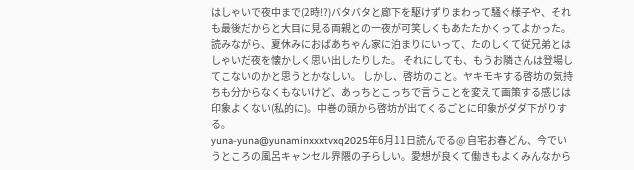はしゃいで夜中まで(2時!?)バタバタと廊下を駆けずりまわって騒ぐ様子や、それも最後だからと大目に見る両親との一夜が可笑しくもあたたかくってよかった。 読みながら、夏休みにおばあちゃん家に泊まりにいって、たのしくて従兄弟とはしゃいだ夜を懐かしく思い出したりした。 それにしても、もうお隣さんは登場してこないのかと思うとかなしい。 しかし、啓坊のこと。ヤキモキする啓坊の気持ちも分からなくもないけど、あっちとこっちで言うことを変えて画策する感じは印象よくない(私的に)。中巻の頭から啓坊が出てくるごとに印象がダダ下がりする。
yuna-yuna@yunaminxxxtvxq2025年6月11日読んでる@ 自宅お春どん、今でいうところの風呂キャンセル界隈の子らしい。愛想が良くて働きもよくみんなから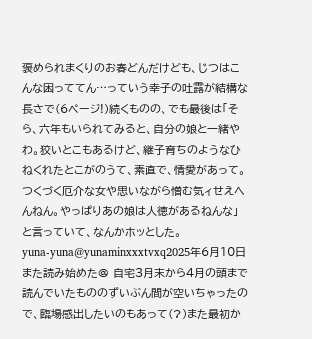褒められまくりのお春どんだけども、じつはこんな困っててん…っていう幸子の吐露が結構な長さで(6ページ!)続くものの、でも最後は「そら、六年もいられてみると、自分の娘と一緒やわ。狡いとこもあるけど、継子育ちのようなひねくれたとこがのうて、素直で、情愛があって。つくづく厄介な女や思いながら憎む気ィせえへんねん。やっぱりあの娘は人徳があるねんな」と言っていて、なんかホッとした。
yuna-yuna@yunaminxxxtvxq2025年6月10日また読み始めた@ 自宅3月末から4月の頭まで読んでいたもののずいぶん間が空いちゃったので、臨場感出したいのもあって(?)また最初か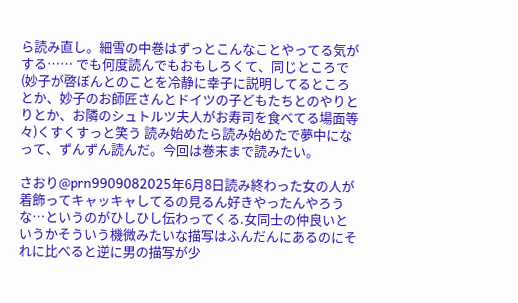ら読み直し。細雪の中巻はずっとこんなことやってる気がする…… でも何度読んでもおもしろくて、同じところで(妙子が啓ぼんとのことを冷静に幸子に説明してるところとか、妙子のお師匠さんとドイツの子どもたちとのやりとりとか、お隣のシュトルツ夫人がお寿司を食べてる場面等々)くすくすっと笑う 読み始めたら読み始めたで夢中になって、ずんずん読んだ。今回は巻末まで読みたい。

さおり@prn9909082025年6月8日読み終わった女の人が着飾ってキャッキャしてるの見るん好きやったんやろうな…というのがひしひし伝わってくる.女同士の仲良いというかそういう機微みたいな描写はふんだんにあるのにそれに比べると逆に男の描写が少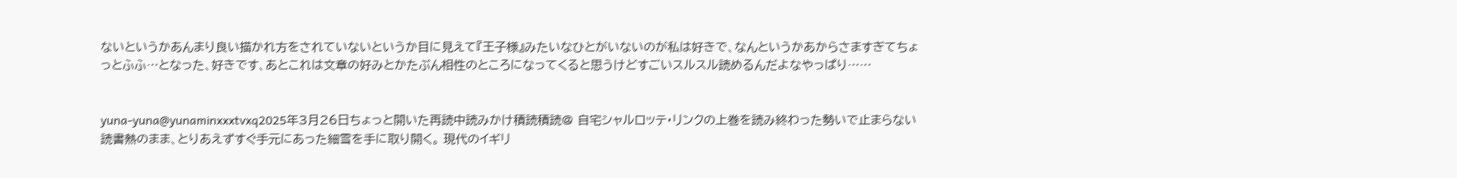ないというかあんまり良い描かれ方をされていないというか目に見えて『王子様』みたいなひとがいないのが私は好きで、なんというかあからさますぎてちょっとふふ…となった、好きです、あとこれは文章の好みとかたぶん相性のところになってくると思うけどすごいスルスル読めるんだよなやっぱり……


yuna-yuna@yunaminxxxtvxq2025年3月26日ちょっと開いた再読中読みかけ積読積読@ 自宅シャルロッテ・リンクの上巻を読み終わった勢いで止まらない読書熱のまま、とりあえずすぐ手元にあった細雪を手に取り開く。 現代のイギリ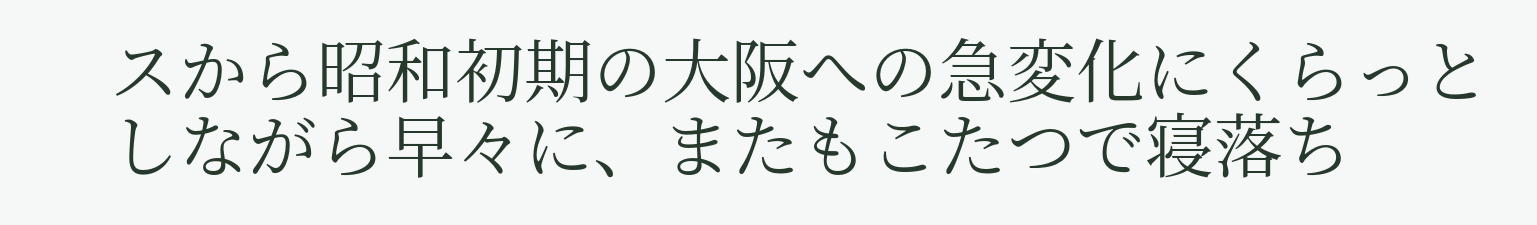スから昭和初期の大阪への急変化にくらっとしながら早々に、またもこたつで寝落ち